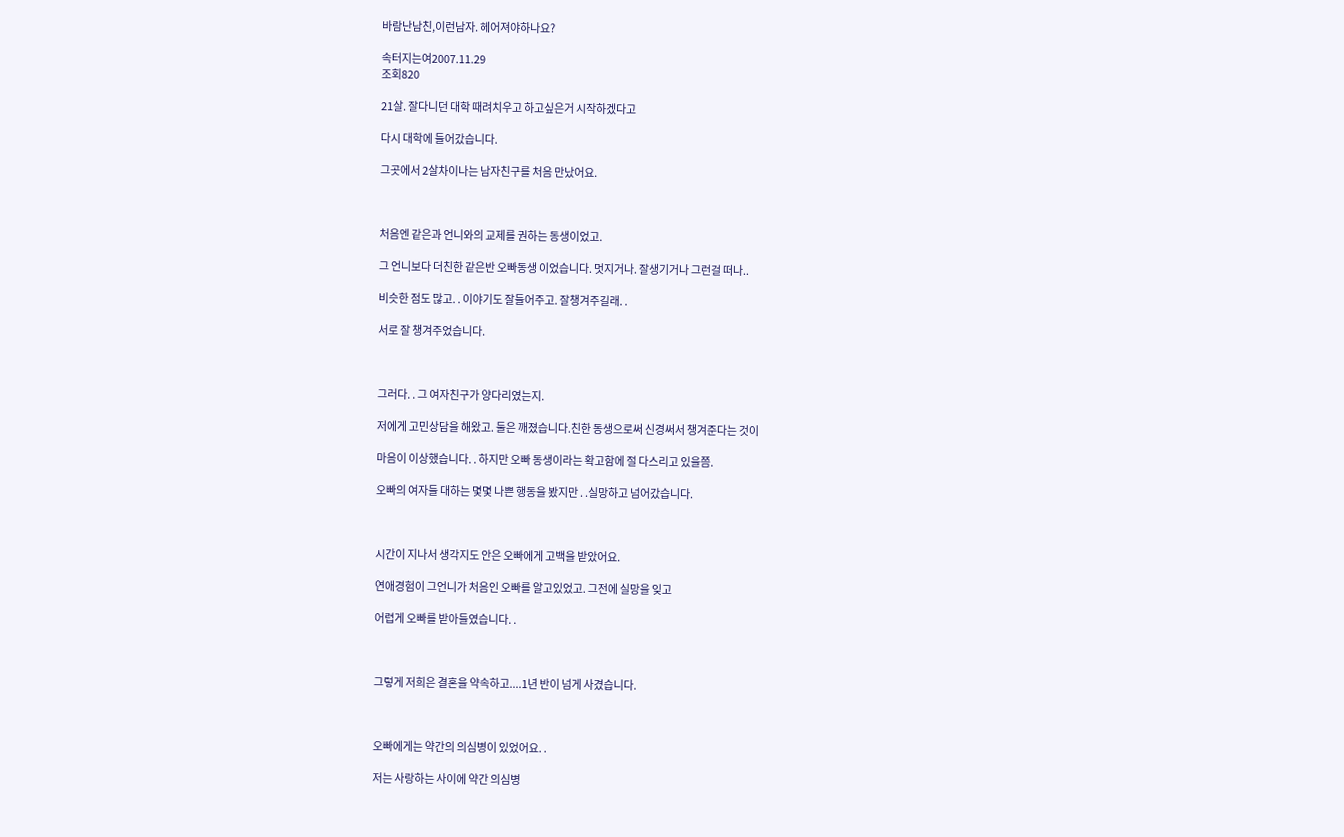바람난남친,이런남자. 헤어져야하나요?

속터지는여2007.11.29
조회820

21살. 잘다니던 대학 때려치우고 하고싶은거 시작하겠다고

다시 대학에 들어갔습니다.

그곳에서 2살차이나는 남자친구를 처음 만났어요.



처음엔 같은과 언니와의 교제를 권하는 동생이었고.

그 언니보다 더친한 같은반 오빠동생 이었습니다. 멋지거나. 잘생기거나 그런걸 떠나..

비슷한 점도 많고. . 이야기도 잘들어주고. 잘챙겨주길래. .

서로 잘 챙겨주었습니다.



그러다. . 그 여자친구가 양다리였는지.

저에게 고민상담을 해왔고. 둘은 깨졌습니다.친한 동생으로써 신경써서 챙겨준다는 것이

마음이 이상했습니다. . 하지만 오빠 동생이라는 확고함에 절 다스리고 있을쯤.

오빠의 여자들 대하는 몇몇 나쁜 행동을 봤지만 . .실망하고 넘어갔습니다.



시간이 지나서 생각지도 안은 오빠에게 고백을 받았어요.

연애경험이 그언니가 처음인 오빠를 알고있었고. 그전에 실망을 잊고

어렵게 오빠를 받아들였습니다. .



그렇게 저희은 결혼을 약속하고....1년 반이 넘게 사겼습니다.



오빠에게는 약간의 의심병이 있었어요. .

저는 사랑하는 사이에 약간 의심병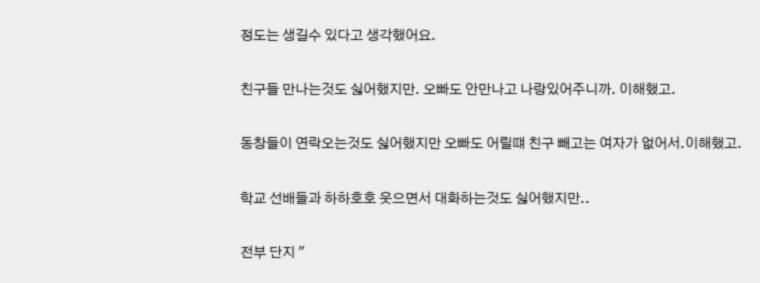정도는 생길수 있다고 생각했어요.

친구들 만나는것도 싫어했지만. 오빠도 안만나고 나랑있어주니까. 이해했고.

동창들이 연락오는것도 싫어했지만 오빠도 어릴떄 친구 빼고는 여자가 없어서.이해했고.

학교 선배들과 하하호호 웃으면서 대화하는것도 싫어했지만..

전부 단지 "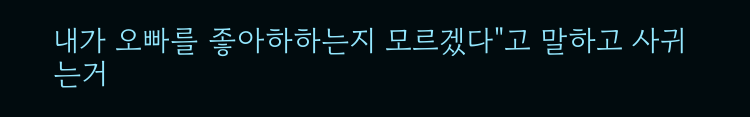내가 오빠를 좋아하하는지 모르겠다"고 말하고 사귀는거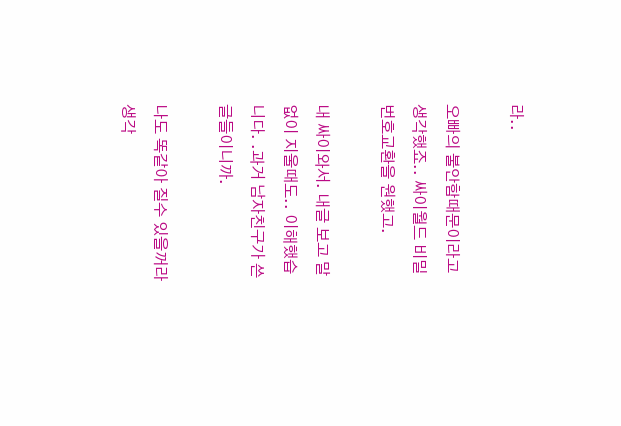라..

오빠의 불안함때문이라고 생각했죠.. 싸이월드 비밀번호교환을 원했고.

내 싸이와서. 내글 보고 말없이 지울때도.. 이해했습니다. .과거 남자친구가 쓴글들이니까.

나도 똑같아 질수 있을꺼라 생각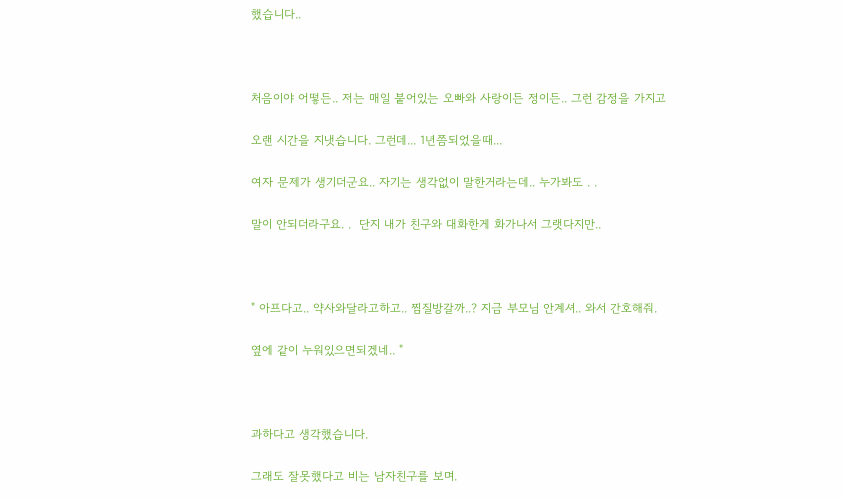했습니다..



처음이야 어떻든.. 저는 매일 붙어있는 오빠와 사랑이든 정이든.. 그런 감정을 가지고

오랜 시간을 지냇습니다. 그런데... 1년쯤되었을때...

여자 문제가 생기더군요.. 자기는 생각없이 말한거라는데.. 누가봐도 . .

말이 안되더라구요. .  단지 내가 친구와 대화한게 화가나서 그랫다지만..



" 아프다고.. 약사와달라고하고.. 찜질방갈까..? 지금 부모님 안계셔.. 와서 간호해줘.

옆에 같이 누워있으면되겠네.. "



과하다고 생각했습니다.

그래도 잘못했다고 비는 남자친구를 보며.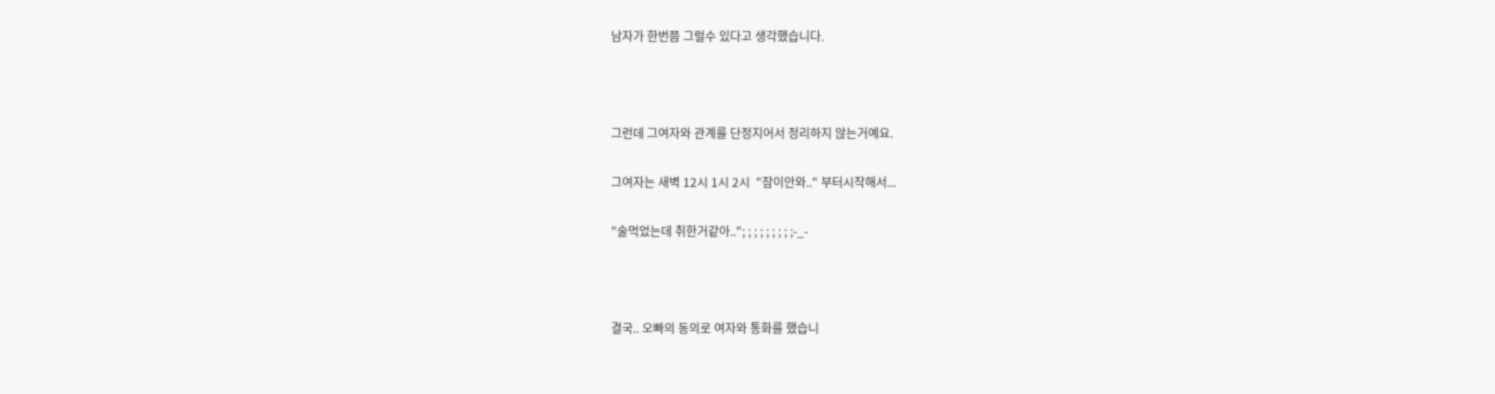남자가 한번쯤 그럴수 있다고 생각했습니다.



그런데 그여자와 관계를 단정지어서 정리하지 않는거예요.

그여자는 새벽 12시 1시 2시  "잠이안와.." 부터시작해서...

"술먹었는데 취한거같아.."; ; ; ; ; ; ; ; ;-_-



결국.. 오빠의 동의로 여자와 통화를 했습니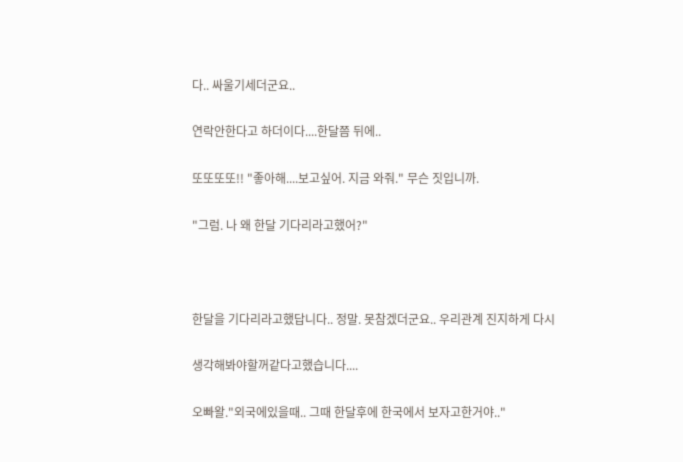다.. 싸울기세더군요..

연락안한다고 하더이다....한달쯤 뒤에..

또또또또!! "좋아해....보고싶어. 지금 와줘." 무슨 짓입니까.

"그럼. 나 왜 한달 기다리라고했어?"



한달을 기다리라고했답니다.. 정말. 못참겠더군요.. 우리관계 진지하게 다시

생각해봐야할꺼같다고했습니다....

오빠왈."외국에있을때.. 그때 한달후에 한국에서 보자고한거야.."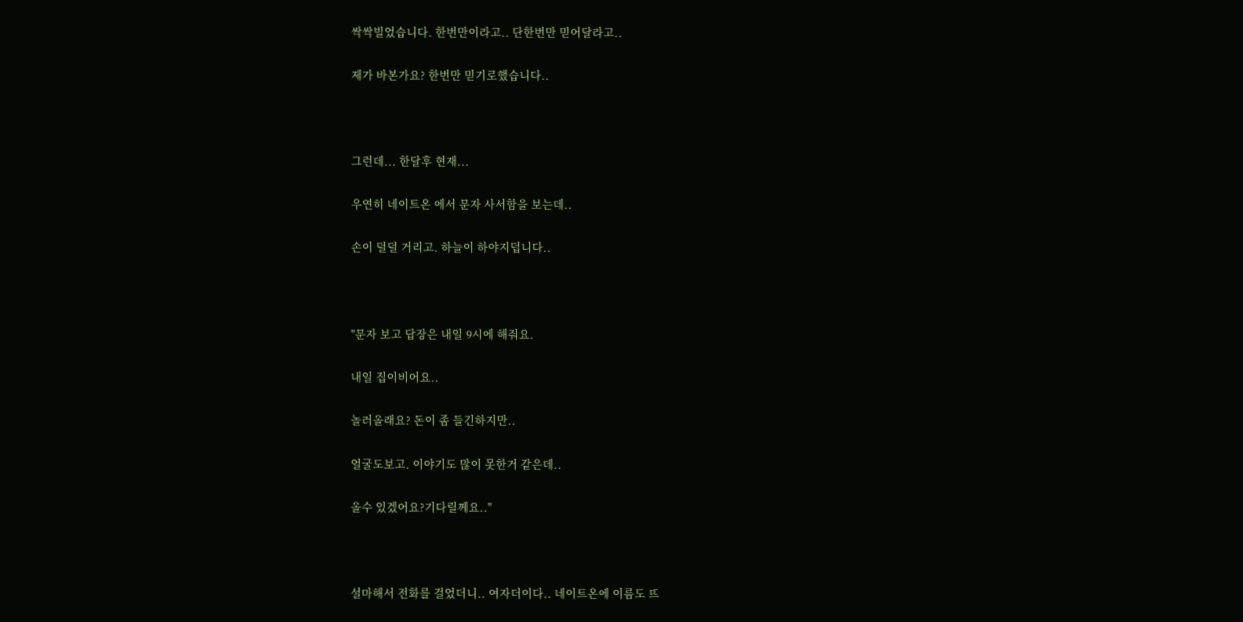싹싹빌었습니다. 한번만이라고.. 단한번만 믿어달라고..

제가 바본가요? 한번만 믿기로했습니다..



그런데... 한달후 현재...

우연히 네이트온 에서 문자 사서함을 보는데..

손이 덜덜 거리고. 하늘이 하야지덥니다..



"문자 보고 답장은 내일 9시에 해줘요.

내일 집이비어요..

놀러올래요? 돈이 좀 들긴하지만..

얼굴도보고. 이야기도 많이 못한거 같은데..

올수 있겠어요?기다릴께요.."



설마해서 전화를 걸었더니.. 여자더이다.. 네이트온에 이름도 뜨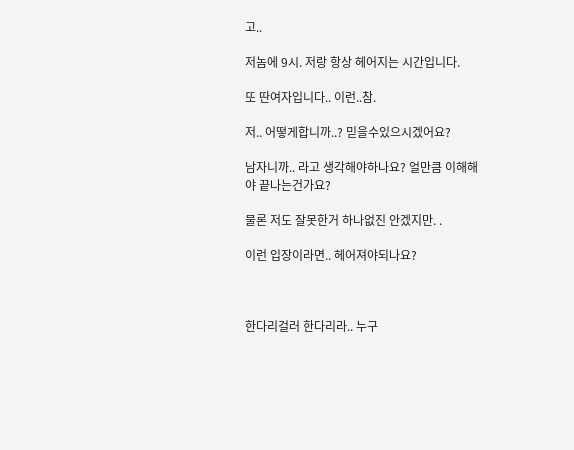고..

저놈에 9시. 저랑 항상 헤어지는 시간입니다.

또 딴여자입니다.. 이런..참.

저.. 어떻게합니까..? 믿을수있으시겠어요?

남자니까.. 라고 생각해야하나요? 얼만큼 이해해야 끝나는건가요?

물론 저도 잘못한거 하나없진 안겠지만. .

이런 입장이라면.. 헤어져야되나요?



한다리걸러 한다리라.. 누구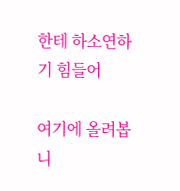한테 하소연하기 힘들어

여기에 올려봅니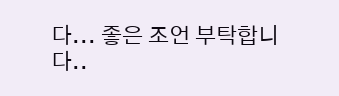다... 좋은 조언 부탁합니다..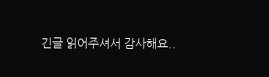긴글 읽어주셔서 감사해요..